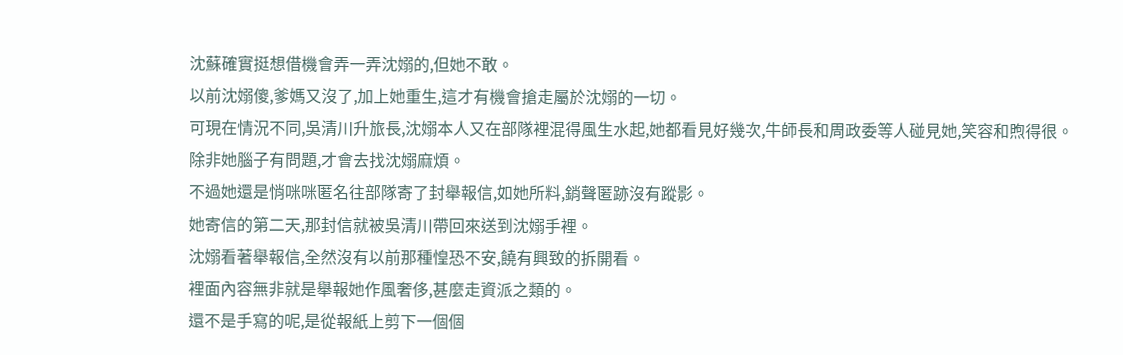沈蘇確實挺想借機會弄一弄沈嫋的,但她不敢。
以前沈嫋傻,爹媽又沒了,加上她重生,這才有機會搶走屬於沈嫋的一切。
可現在情況不同,吳清川升旅長,沈嫋本人又在部隊裡混得風生水起,她都看見好幾次,牛師長和周政委等人碰見她,笑容和煦得很。
除非她腦子有問題,才會去找沈嫋麻煩。
不過她還是悄咪咪匿名往部隊寄了封舉報信,如她所料,銷聲匿跡沒有蹤影。
她寄信的第二天,那封信就被吳清川帶回來送到沈嫋手裡。
沈嫋看著舉報信,全然沒有以前那種惶恐不安,饒有興致的拆開看。
裡面內容無非就是舉報她作風奢侈,甚麼走資派之類的。
還不是手寫的呢,是從報紙上剪下一個個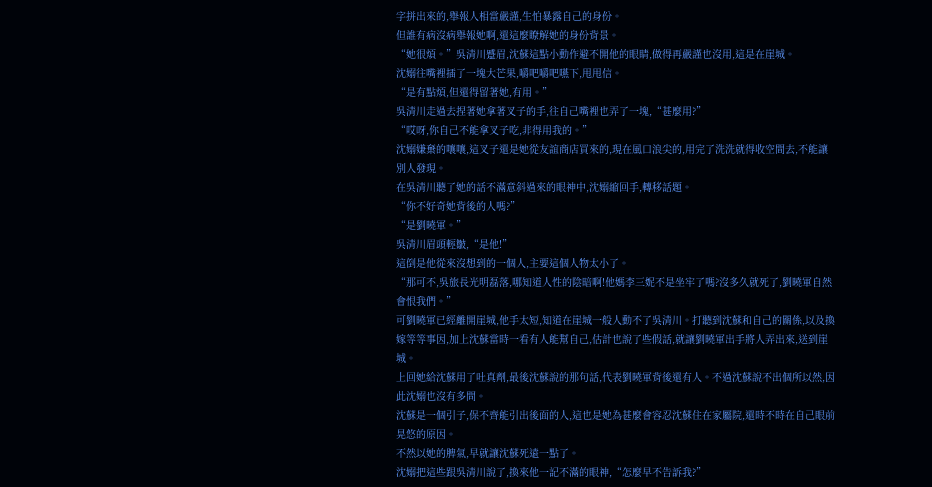字拼出來的,舉報人相當嚴謹,生怕暴露自己的身份。
但誰有病沒病舉報她啊,還這麼瞭解她的身份背景。
“她很煩。”吳清川蹙眉,沈蘇這點小動作避不開他的眼睛,做得再嚴謹也沒用,這是在崖城。
沈嫋往嘴裡插了一塊大芒果,嚼吧嚼吧嚥下,甩甩信。
“是有點煩,但還得留著她,有用。”
吳清川走過去捏著她拿著叉子的手,往自己嘴裡也弄了一塊,“甚麼用?”
“哎呀,你自己不能拿叉子吃,非得用我的。”
沈嫋嫌棄的嚷嚷,這叉子還是她從友誼商店買來的,現在風口浪尖的,用完了洗洗就得收空間去,不能讓別人發現。
在吳清川聽了她的話不滿意斜過來的眼神中,沈嫋縮回手,轉移話題。
“你不好奇她背後的人嗎?”
“是劉曉軍。”
吳清川眉頭輕皺,“是他!”
這倒是他從來沒想到的一個人,主要這個人物太小了。
“那可不,吳旅長光明磊落,哪知道人性的陰暗啊!他媽李三妮不是坐牢了嗎?沒多久就死了,劉曉軍自然會恨我們。”
可劉曉軍已經離開崖城,他手太短,知道在崖城一般人動不了吳清川。打聽到沈蘇和自己的關係,以及換嫁等等事因,加上沈蘇當時一看有人能幫自己,估計也說了些假話,就讓劉曉軍出手將人弄出來,送到崖城。
上回她給沈蘇用了吐真劑,最後沈蘇說的那句話,代表劉曉軍背後還有人。不過沈蘇說不出個所以然,因此沈嫋也沒有多問。
沈蘇是一個引子,保不齊能引出後面的人,這也是她為甚麼會容忍沈蘇住在家屬院,還時不時在自己眼前晃悠的原因。
不然以她的脾氣,早就讓沈蘇死遠一點了。
沈嫋把這些跟吳清川說了,換來他一記不滿的眼神,“怎麼早不告訴我?”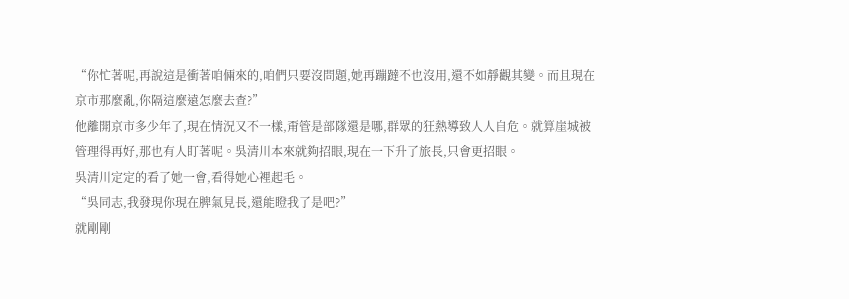“你忙著呢,再說這是衝著咱倆來的,咱們只要沒問題,她再蹦躂不也沒用,還不如靜觀其變。而且現在京市那麼亂,你隔這麼遠怎麼去查?”
他離開京市多少年了,現在情況又不一樣,甭管是部隊還是哪,群眾的狂熱導致人人自危。就算崖城被管理得再好,那也有人盯著呢。吳清川本來就夠招眼,現在一下升了旅長,只會更招眼。
吳清川定定的看了她一會,看得她心裡起毛。
“吳同志,我發現你現在脾氣見長,還能瞪我了是吧?”
就剛剛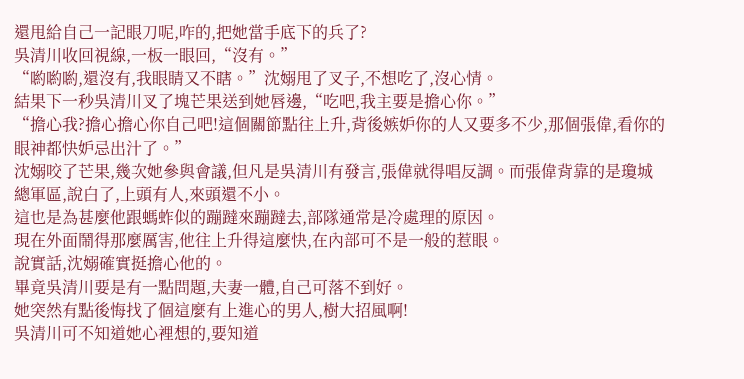還甩給自己一記眼刀呢,咋的,把她當手底下的兵了?
吳清川收回視線,一板一眼回,“沒有。”
“喲喲喲,還沒有,我眼睛又不瞎。”沈嫋甩了叉子,不想吃了,沒心情。
結果下一秒吳清川叉了塊芒果送到她唇邊,“吃吧,我主要是擔心你。”
“擔心我?擔心擔心你自己吧!這個關節點往上升,背後嫉妒你的人又要多不少,那個張偉,看你的眼神都快妒忌出汁了。”
沈嫋咬了芒果,幾次她參與會議,但凡是吳清川有發言,張偉就得唱反調。而張偉背靠的是瓊城總軍區,說白了,上頭有人,來頭還不小。
這也是為甚麼他跟螞蚱似的蹦躂來蹦躂去,部隊通常是冷處理的原因。
現在外面鬧得那麼厲害,他往上升得這麼快,在內部可不是一般的惹眼。
說實話,沈嫋確實挺擔心他的。
畢竟吳清川要是有一點問題,夫妻一體,自己可落不到好。
她突然有點後悔找了個這麼有上進心的男人,樹大招風啊!
吳清川可不知道她心裡想的,要知道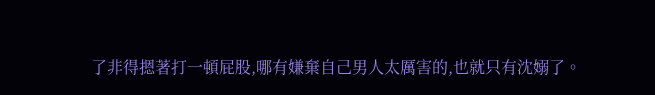了非得摁著打一頓屁股,哪有嫌棄自己男人太厲害的,也就只有沈嫋了。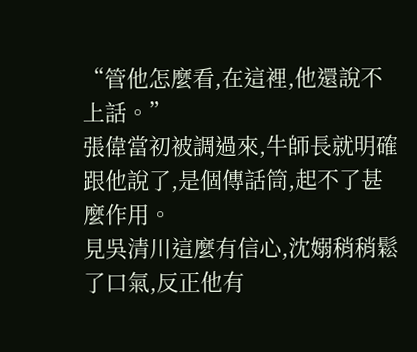“管他怎麼看,在這裡,他還說不上話。”
張偉當初被調過來,牛師長就明確跟他說了,是個傳話筒,起不了甚麼作用。
見吳清川這麼有信心,沈嫋稍稍鬆了口氣,反正他有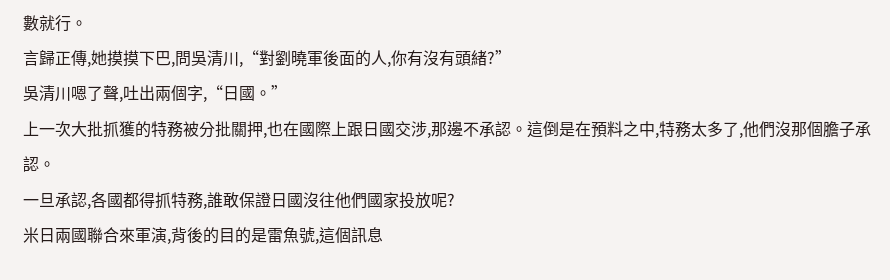數就行。
言歸正傳,她摸摸下巴,問吳清川,“對劉曉軍後面的人,你有沒有頭緒?”
吳清川嗯了聲,吐出兩個字,“日國。”
上一次大批抓獲的特務被分批關押,也在國際上跟日國交涉,那邊不承認。這倒是在預料之中,特務太多了,他們沒那個膽子承認。
一旦承認,各國都得抓特務,誰敢保證日國沒往他們國家投放呢?
米日兩國聯合來軍演,背後的目的是雷魚號,這個訊息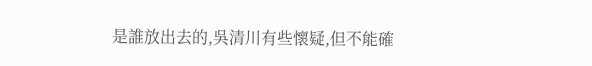是誰放出去的,吳清川有些懷疑,但不能確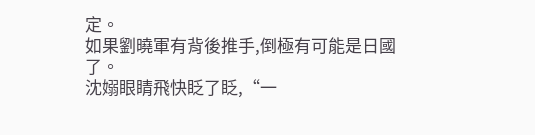定。
如果劉曉軍有背後推手,倒極有可能是日國了。
沈嫋眼睛飛快眨了眨,“一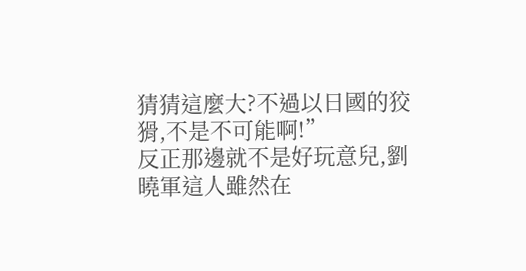猜猜這麼大?不過以日國的狡猾,不是不可能啊!”
反正那邊就不是好玩意兒,劉曉軍這人雖然在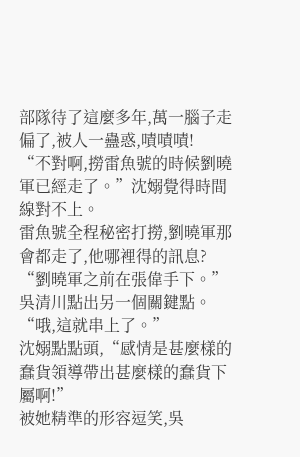部隊待了這麼多年,萬一腦子走偏了,被人一蠱惑,嘖嘖嘖!
“不對啊,撈雷魚號的時候劉曉軍已經走了。”沈嫋覺得時間線對不上。
雷魚號全程秘密打撈,劉曉軍那會都走了,他哪裡得的訊息?
“劉曉軍之前在張偉手下。”吳清川點出另一個關鍵點。
“哦,這就串上了。”
沈嫋點點頭,“感情是甚麼樣的蠢貨領導帶出甚麼樣的蠢貨下屬啊!”
被她精準的形容逗笑,吳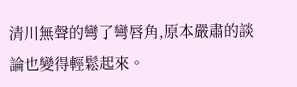清川無聲的彎了彎唇角,原本嚴肅的談論也變得輕鬆起來。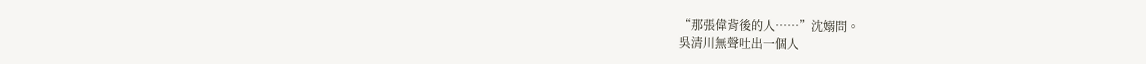“那張偉背後的人……”沈嫋問。
吳清川無聲吐出一個人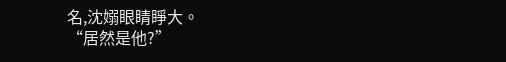名,沈嫋眼睛睜大。
“居然是他?”